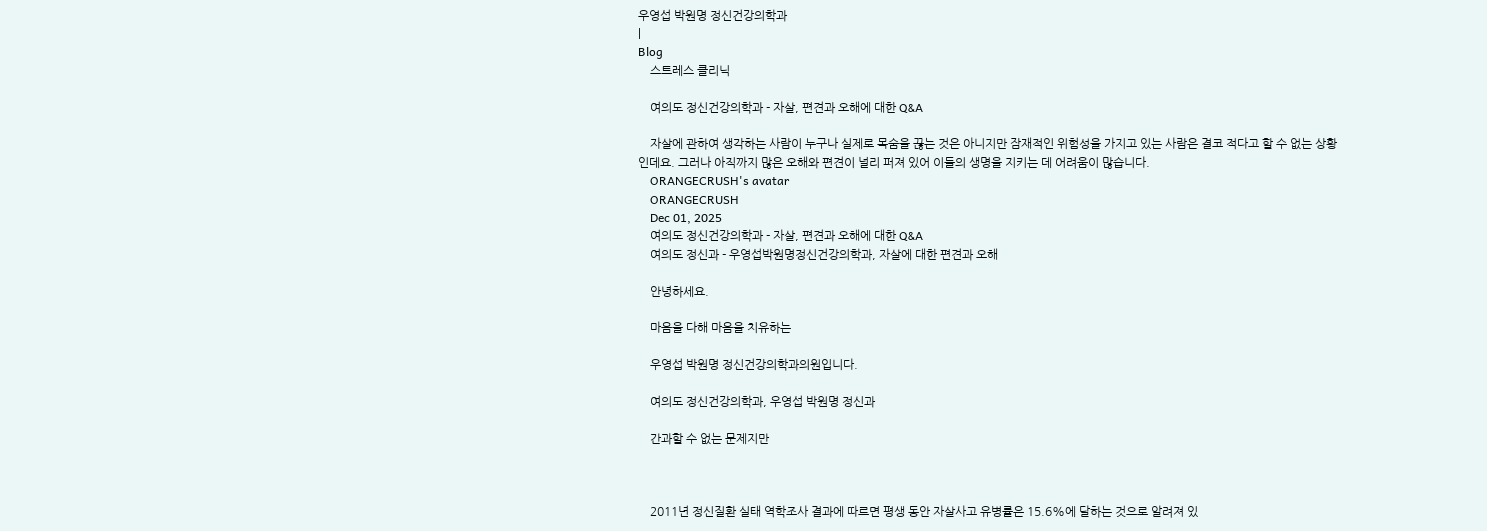우영섭 박원명 정신건강의학과
|
Blog
    스트레스 클리닉

    여의도 정신건강의학과 - 자살, 편견과 오해에 대한 Q&A

    자살에 관하여 생각하는 사람이 누구나 실제로 목숨을 끊는 것은 아니지만 잠재적인 위험성을 가지고 있는 사람은 결코 적다고 할 수 없는 상황인데요. 그러나 아직까지 많은 오해와 편견이 널리 퍼져 있어 이들의 생명을 지키는 데 어려움이 많습니다.
    ORANGECRUSH's avatar
    ORANGECRUSH
    Dec 01, 2025
    여의도 정신건강의학과 - 자살, 편견과 오해에 대한 Q&A
    여의도 정신과 - 우영섭박원명정신건강의학과, 자살에 대한 편견과 오해

    안녕하세요.

    마음을 다해 마음을 치유하는

    우영섭 박원명 정신건강의학과의원입니다.

    여의도 정신건강의학과, 우영섭 박원명 정신과

    간과할 수 없는 문제지만



    2011년 정신질환 실태 역학조사 결과에 따르면 평생 동안 자살사고 유병률은 15.6%에 달하는 것으로 알려져 있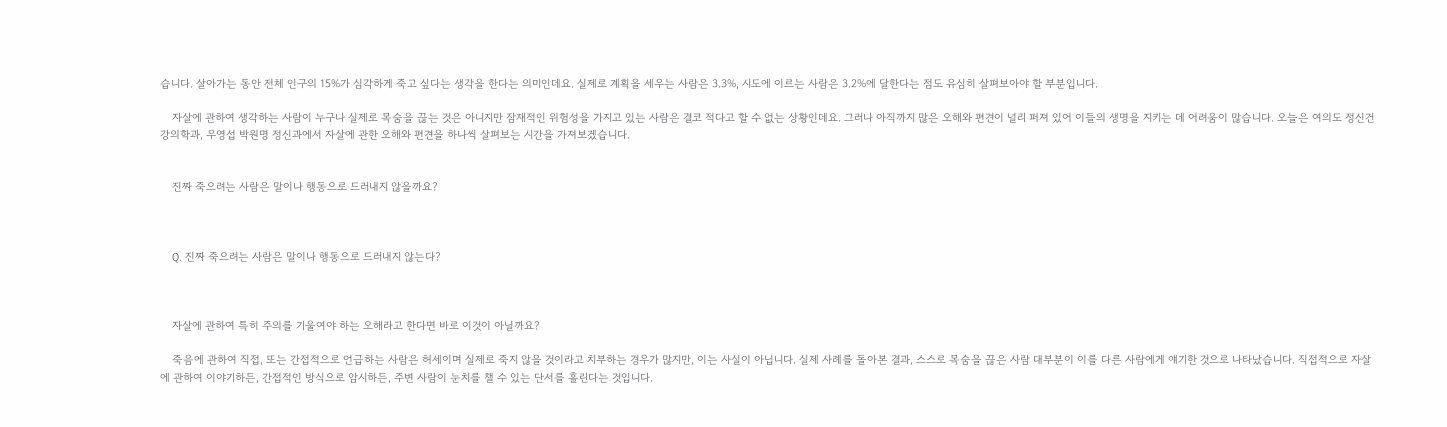습니다. 살아가는 동안 전체 인구의 15%가 심각하게 죽고 싶다는 생각을 한다는 의미인데요. 실제로 계획을 세우는 사람은 3.3%, 시도에 이르는 사람은 3.2%에 달한다는 점도 유심히 살펴보아야 할 부분입니다.

    자살에 관하여 생각하는 사람이 누구나 실제로 목숨을 끊는 것은 아니지만 잠재적인 위험성을 가지고 있는 사람은 결코 적다고 할 수 없는 상황인데요. 그러나 아직까지 많은 오해와 편견이 널리 퍼져 있어 이들의 생명을 지키는 데 어려움이 많습니다. 오늘은 여의도 정신건강의학과, 우영섭 박원명 정신과에서 자살에 관한 오해와 편견을 하나씩 살펴보는 시간을 가져보겠습니다.


    진짜 죽으려는 사람은 말이나 행동으로 드러내지 않을까요?



    Q. 진짜 죽으려는 사람은 말이나 행동으로 드러내지 않는다?



    자살에 관하여 특히 주의를 기울여야 하는 오해라고 한다면 바로 이것이 아닐까요?

    죽음에 관하여 직접, 또는 간접적으로 언급하는 사람은 허세이며 실제로 죽지 않을 것이라고 치부하는 경우가 많지만, 이는 사실이 아닙니다. 실제 사례를 돌아본 결과, 스스로 목숨을 끊은 사람 대부분이 이를 다른 사람에게 얘기한 것으로 나타났습니다. 직접적으로 자살에 관하여 이야기하든, 간접적인 방식으로 암시하든, 주변 사람이 눈치를 챌 수 있는 단서를 흘린다는 것입니다.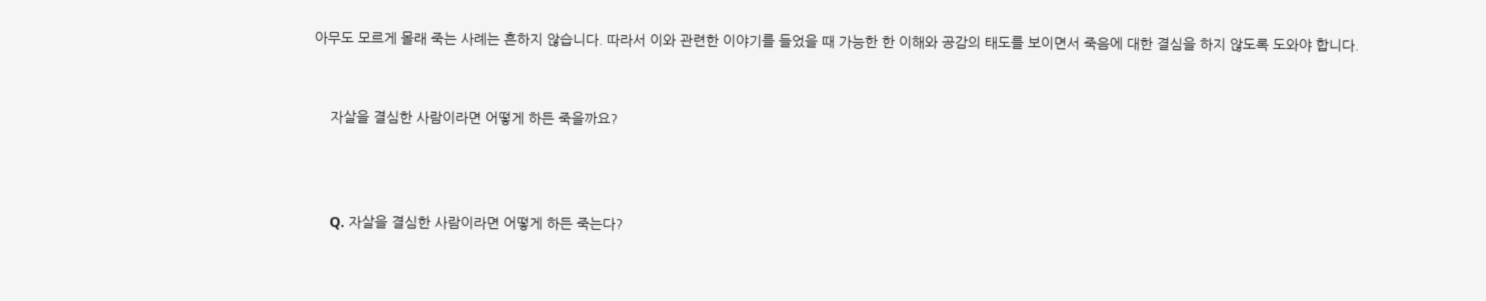아무도 모르게 몰래 죽는 사례는 흔하지 않습니다. 따라서 이와 관련한 이야기를 들었을 때 가능한 한 이해와 공감의 태도를 보이면서 죽음에 대한 결심을 하지 않도록 도와야 합니다.


    자살을 결심한 사람이라면 어떻게 하든 죽을까요?



    Q. 자살을 결심한 사람이라면 어떻게 하든 죽는다?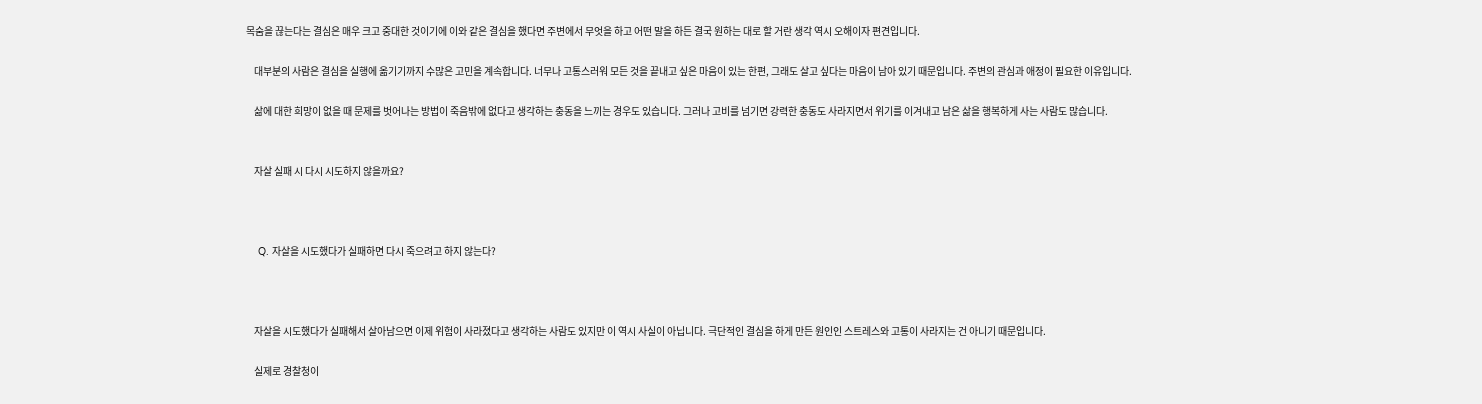목숨을 끊는다는 결심은 매우 크고 중대한 것이기에 이와 같은 결심을 했다면 주변에서 무엇을 하고 어떤 말을 하든 결국 원하는 대로 할 거란 생각 역시 오해이자 편견입니다.

    대부분의 사람은 결심을 실행에 옮기기까지 수많은 고민을 계속합니다. 너무나 고통스러워 모든 것을 끝내고 싶은 마음이 있는 한편, 그래도 살고 싶다는 마음이 남아 있기 때문입니다. 주변의 관심과 애정이 필요한 이유입니다.

    삶에 대한 희망이 없을 때 문제를 벗어나는 방법이 죽음밖에 없다고 생각하는 충동을 느끼는 경우도 있습니다. 그러나 고비를 넘기면 강력한 충동도 사라지면서 위기를 이겨내고 남은 삶을 행복하게 사는 사람도 많습니다.


    자살 실패 시 다시 시도하지 않을까요?



    Q. 자살을 시도했다가 실패하면 다시 죽으려고 하지 않는다?



    자살을 시도했다가 실패해서 살아남으면 이제 위험이 사라졌다고 생각하는 사람도 있지만 이 역시 사실이 아닙니다. 극단적인 결심을 하게 만든 원인인 스트레스와 고통이 사라지는 건 아니기 때문입니다.

    실제로 경찰청이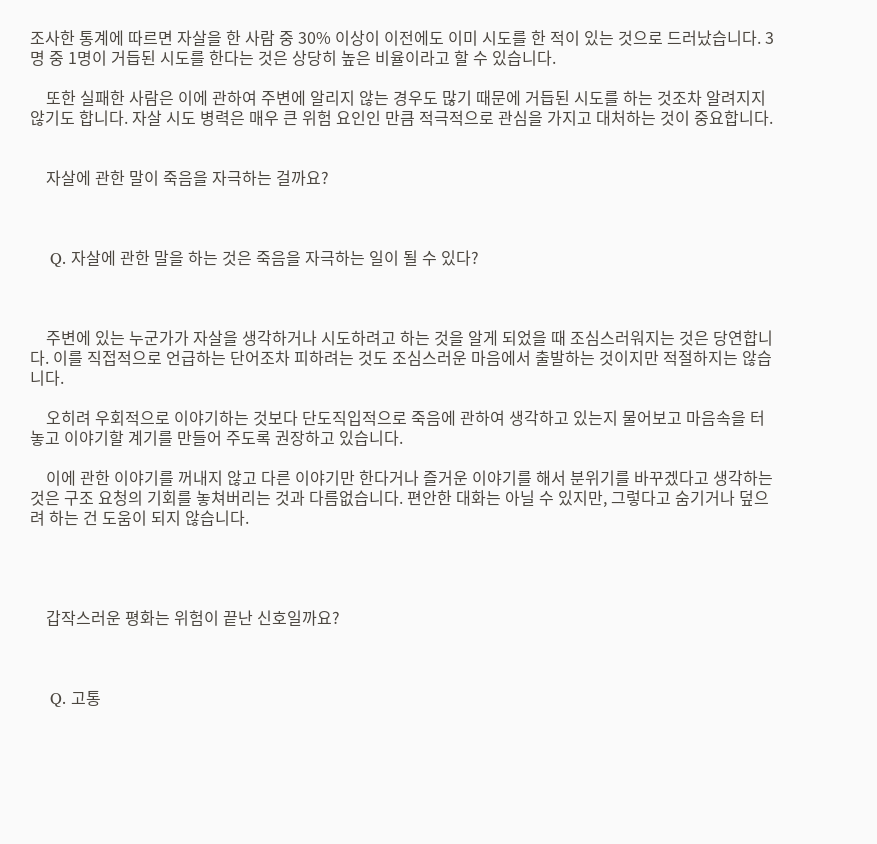조사한 통계에 따르면 자살을 한 사람 중 30% 이상이 이전에도 이미 시도를 한 적이 있는 것으로 드러났습니다. 3명 중 1명이 거듭된 시도를 한다는 것은 상당히 높은 비율이라고 할 수 있습니다.

    또한 실패한 사람은 이에 관하여 주변에 알리지 않는 경우도 많기 때문에 거듭된 시도를 하는 것조차 알려지지 않기도 합니다. 자살 시도 병력은 매우 큰 위험 요인인 만큼 적극적으로 관심을 가지고 대처하는 것이 중요합니다.


    자살에 관한 말이 죽음을 자극하는 걸까요?



    Q. 자살에 관한 말을 하는 것은 죽음을 자극하는 일이 될 수 있다?



    주변에 있는 누군가가 자살을 생각하거나 시도하려고 하는 것을 알게 되었을 때 조심스러워지는 것은 당연합니다. 이를 직접적으로 언급하는 단어조차 피하려는 것도 조심스러운 마음에서 출발하는 것이지만 적절하지는 않습니다.

    오히려 우회적으로 이야기하는 것보다 단도직입적으로 죽음에 관하여 생각하고 있는지 물어보고 마음속을 터놓고 이야기할 계기를 만들어 주도록 권장하고 있습니다.

    이에 관한 이야기를 꺼내지 않고 다른 이야기만 한다거나 즐거운 이야기를 해서 분위기를 바꾸겠다고 생각하는 것은 구조 요청의 기회를 놓쳐버리는 것과 다름없습니다. 편안한 대화는 아닐 수 있지만, 그렇다고 숨기거나 덮으려 하는 건 도움이 되지 않습니다.




    갑작스러운 평화는 위험이 끝난 신호일까요?



    Q. 고통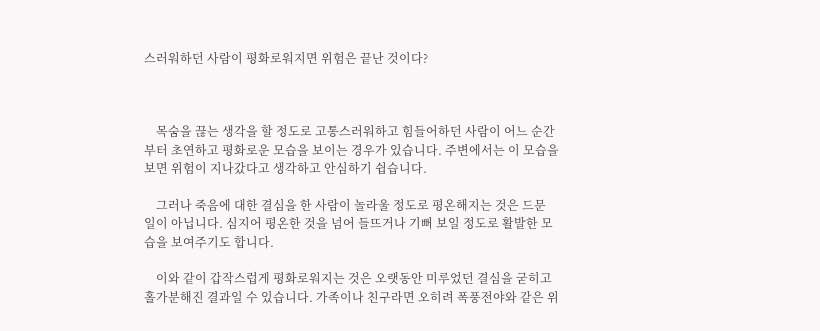스러워하던 사람이 평화로워지면 위험은 끝난 것이다?



    목숨을 끊는 생각을 할 정도로 고통스러워하고 힘들어하던 사람이 어느 순간부터 초연하고 평화로운 모습을 보이는 경우가 있습니다. 주변에서는 이 모습을 보면 위험이 지나갔다고 생각하고 안심하기 쉽습니다.

    그러나 죽음에 대한 결심을 한 사람이 놀라울 정도로 평온해지는 것은 드문 일이 아닙니다. 심지어 평온한 것을 넘어 들뜨거나 기뻐 보일 정도로 활발한 모습을 보여주기도 합니다.

    이와 같이 갑작스럽게 평화로워지는 것은 오랫동안 미루었던 결심을 굳히고 홀가분해진 결과일 수 있습니다. 가족이나 친구라면 오히려 폭풍전야와 같은 위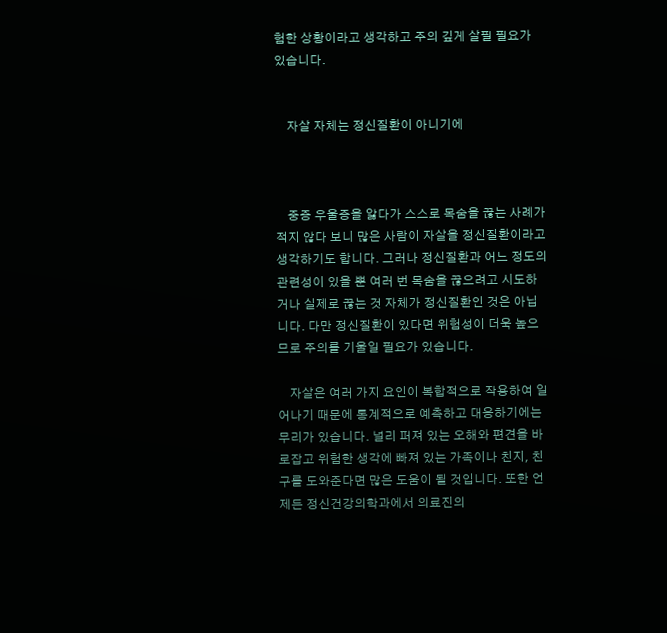험한 상황이라고 생각하고 주의 깊게 살필 필요가 있습니다.


    자살 자체는 정신질환이 아니기에



    중증 우울증을 앓다가 스스로 목숨을 끊는 사례가 적지 않다 보니 많은 사람이 자살을 정신질환이라고 생각하기도 합니다. 그러나 정신질환과 어느 정도의 관련성이 있을 뿐 여러 번 목숨을 끊으려고 시도하거나 실제로 끊는 것 자체가 정신질환인 것은 아닙니다. 다만 정신질환이 있다면 위험성이 더욱 높으므로 주의를 기울일 필요가 있습니다.

    자살은 여러 가지 요인이 복합적으로 작용하여 일어나기 때문에 통계적으로 예측하고 대응하기에는 무리가 있습니다. 널리 퍼져 있는 오해와 편견을 바로잡고 위험한 생각에 빠져 있는 가족이나 친지, 친구를 도와준다면 많은 도움이 될 것입니다. 또한 언제든 정신건강의학과에서 의료진의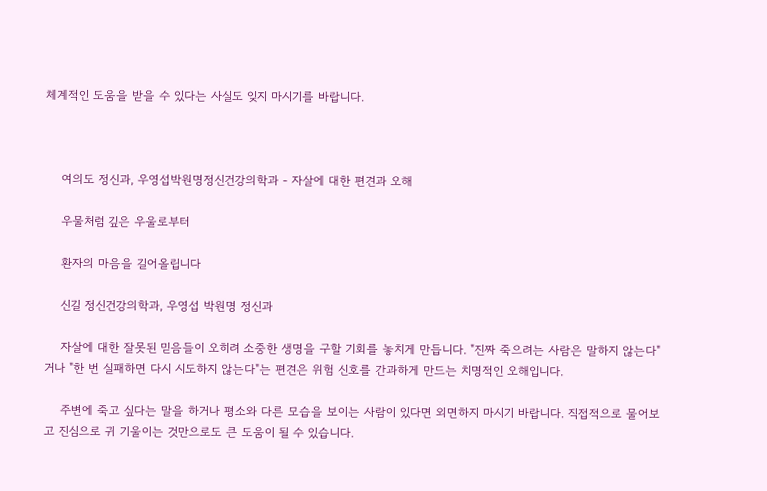체계적인 도움을 받을 수 있다는 사실도 잊지 마시기를 바랍니다.



    여의도 정신과, 우영섭박원명정신건강의학과 - 자살에 대한 편견과 오해

    우물처럼 깊은 우울로부터

    환자의 마음을 길어올립니다

    신길 정신건강의학과, 우영섭 박원명 정신과

    자살에 대한 잘못된 믿음들이 오히려 소중한 생명을 구할 기회를 놓치게 만듭니다. "진짜 죽으려는 사람은 말하지 않는다"거나 "한 번 실패하면 다시 시도하지 않는다"는 편견은 위험 신호를 간과하게 만드는 치명적인 오해입니다.

    주변에 죽고 싶다는 말을 하거나 평소와 다른 모습을 보이는 사람이 있다면 외면하지 마시기 바랍니다. 직접적으로 물어보고 진심으로 귀 기울이는 것만으로도 큰 도움이 될 수 있습니다.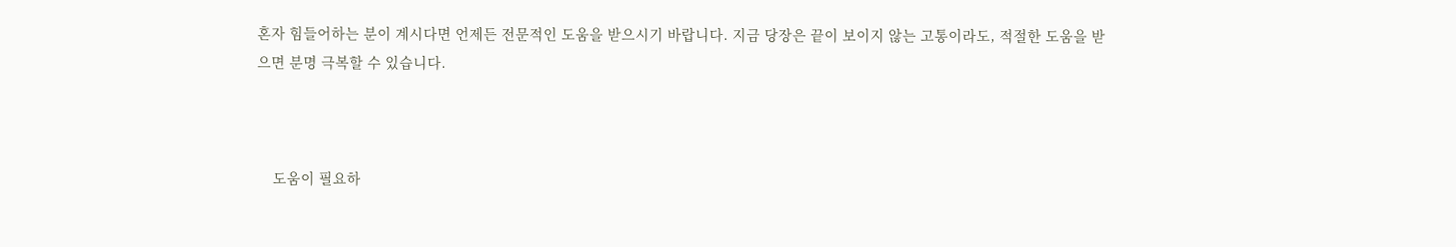혼자 힘들어하는 분이 계시다면 언제든 전문적인 도움을 받으시기 바랍니다. 지금 당장은 끝이 보이지 않는 고통이라도, 적절한 도움을 받으면 분명 극복할 수 있습니다.



    도움이 필요하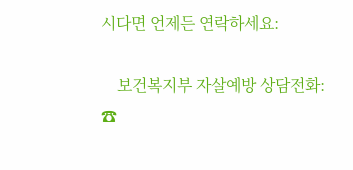시다면 언제든 연락하세요:

    보건복지부 자살예방 상담전화: ☎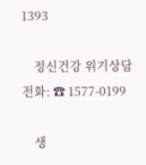1393

    정신건강 위기상담 전화: ☎ 1577-0199

    생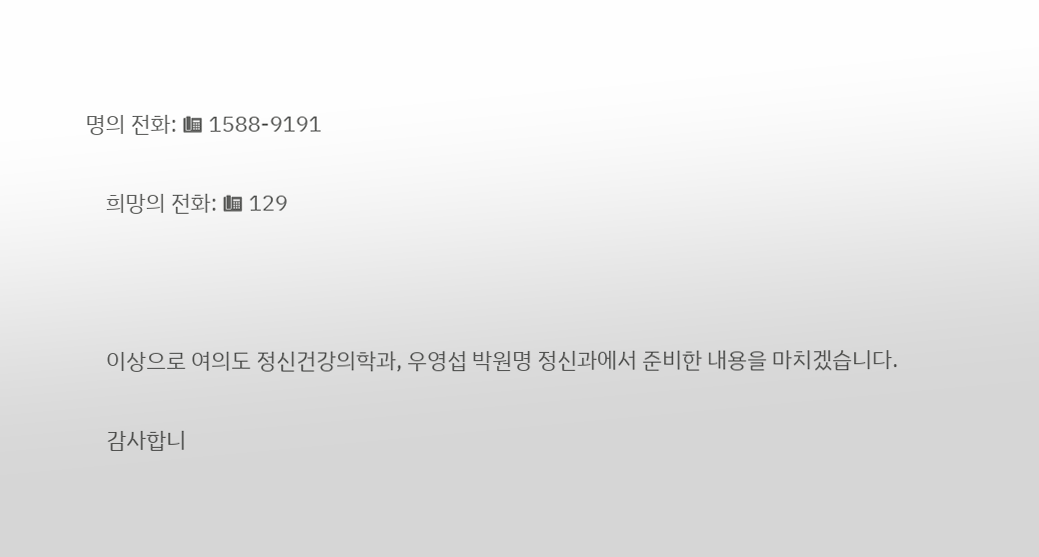명의 전화: ☎ 1588-9191

    희망의 전화: ☎ 129



    이상으로 여의도 정신건강의학과, 우영섭 박원명 정신과에서 준비한 내용을 마치겠습니다.

    감사합니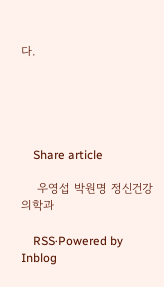다.





    Share article

    우영섭 박원명 정신건강의학과

    RSS·Powered by Inblog